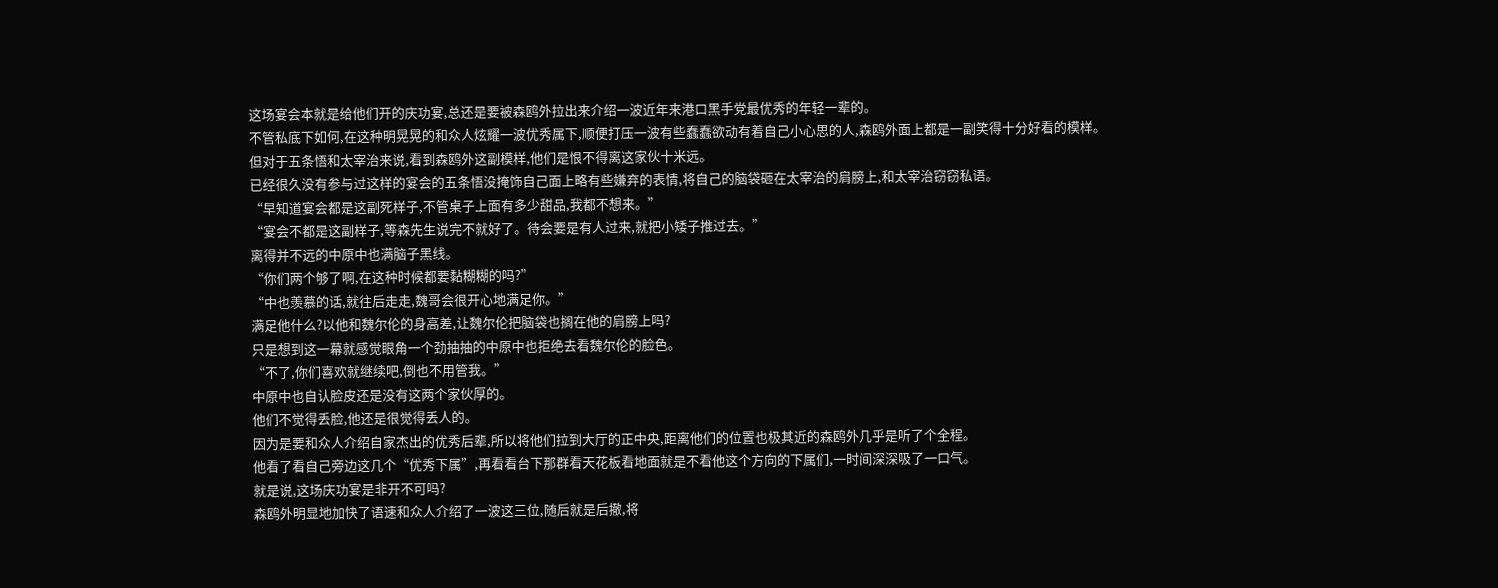这场宴会本就是给他们开的庆功宴,总还是要被森鸥外拉出来介绍一波近年来港口黑手党最优秀的年轻一辈的。
不管私底下如何,在这种明晃晃的和众人炫耀一波优秀属下,顺便打压一波有些蠢蠢欲动有着自己小心思的人,森鸥外面上都是一副笑得十分好看的模样。
但对于五条悟和太宰治来说,看到森鸥外这副模样,他们是恨不得离这家伙十米远。
已经很久没有参与过这样的宴会的五条悟没掩饰自己面上略有些嫌弃的表情,将自己的脑袋砸在太宰治的肩膀上,和太宰治窃窃私语。
“早知道宴会都是这副死样子,不管桌子上面有多少甜品,我都不想来。”
“宴会不都是这副样子,等森先生说完不就好了。待会要是有人过来,就把小矮子推过去。”
离得并不远的中原中也满脑子黑线。
“你们两个够了啊,在这种时候都要黏糊糊的吗?”
“中也羡慕的话,就往后走走,魏哥会很开心地满足你。”
满足他什么?以他和魏尔伦的身高差,让魏尔伦把脑袋也搁在他的肩膀上吗?
只是想到这一幕就感觉眼角一个劲抽抽的中原中也拒绝去看魏尔伦的脸色。
“不了,你们喜欢就继续吧,倒也不用管我。”
中原中也自认脸皮还是没有这两个家伙厚的。
他们不觉得丢脸,他还是很觉得丢人的。
因为是要和众人介绍自家杰出的优秀后辈,所以将他们拉到大厅的正中央,距离他们的位置也极其近的森鸥外几乎是听了个全程。
他看了看自己旁边这几个“优秀下属”,再看看台下那群看天花板看地面就是不看他这个方向的下属们,一时间深深吸了一口气。
就是说,这场庆功宴是非开不可吗?
森鸥外明显地加快了语速和众人介绍了一波这三位,随后就是后撤,将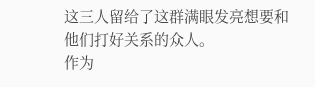这三人留给了这群满眼发亮想要和他们打好关系的众人。
作为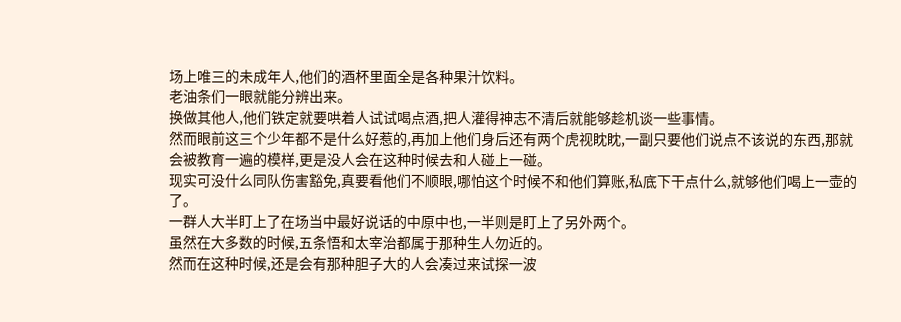场上唯三的未成年人,他们的酒杯里面全是各种果汁饮料。
老油条们一眼就能分辨出来。
换做其他人,他们铁定就要哄着人试试喝点酒,把人灌得神志不清后就能够趁机谈一些事情。
然而眼前这三个少年都不是什么好惹的,再加上他们身后还有两个虎视眈眈,一副只要他们说点不该说的东西,那就会被教育一遍的模样,更是没人会在这种时候去和人碰上一碰。
现实可没什么同队伤害豁免,真要看他们不顺眼,哪怕这个时候不和他们算账,私底下干点什么,就够他们喝上一壶的了。
一群人大半盯上了在场当中最好说话的中原中也,一半则是盯上了另外两个。
虽然在大多数的时候,五条悟和太宰治都属于那种生人勿近的。
然而在这种时候,还是会有那种胆子大的人会凑过来试探一波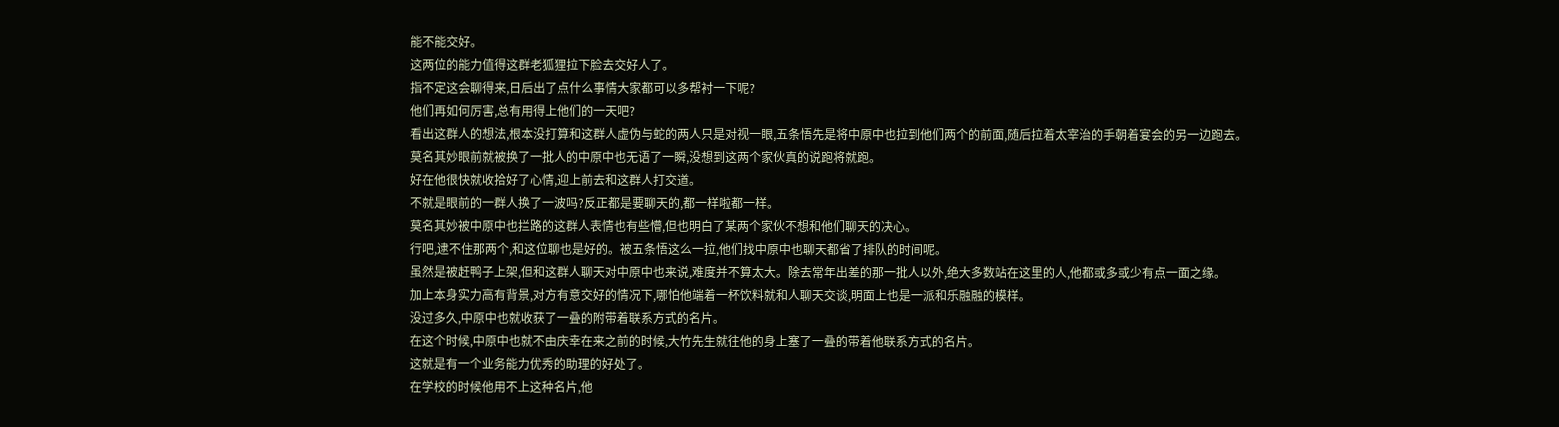能不能交好。
这两位的能力值得这群老狐狸拉下脸去交好人了。
指不定这会聊得来,日后出了点什么事情大家都可以多帮衬一下呢?
他们再如何厉害,总有用得上他们的一天吧?
看出这群人的想法,根本没打算和这群人虚伪与蛇的两人只是对视一眼,五条悟先是将中原中也拉到他们两个的前面,随后拉着太宰治的手朝着宴会的另一边跑去。
莫名其妙眼前就被换了一批人的中原中也无语了一瞬,没想到这两个家伙真的说跑将就跑。
好在他很快就收拾好了心情,迎上前去和这群人打交道。
不就是眼前的一群人换了一波吗?反正都是要聊天的,都一样啦都一样。
莫名其妙被中原中也拦路的这群人表情也有些懵,但也明白了某两个家伙不想和他们聊天的决心。
行吧,逮不住那两个,和这位聊也是好的。被五条悟这么一拉,他们找中原中也聊天都省了排队的时间呢。
虽然是被赶鸭子上架,但和这群人聊天对中原中也来说,难度并不算太大。除去常年出差的那一批人以外,绝大多数站在这里的人,他都或多或少有点一面之缘。
加上本身实力高有背景,对方有意交好的情况下,哪怕他端着一杯饮料就和人聊天交谈,明面上也是一派和乐融融的模样。
没过多久,中原中也就收获了一叠的附带着联系方式的名片。
在这个时候,中原中也就不由庆幸在来之前的时候,大竹先生就往他的身上塞了一叠的带着他联系方式的名片。
这就是有一个业务能力优秀的助理的好处了。
在学校的时候他用不上这种名片,他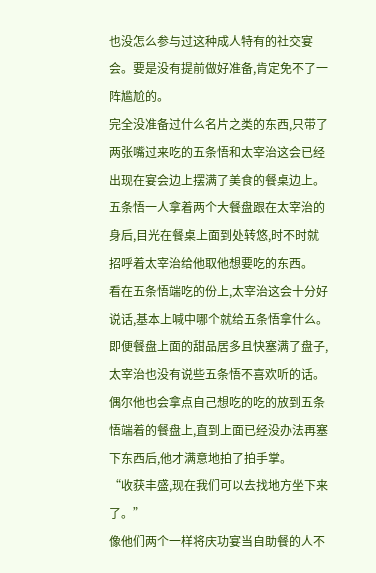也没怎么参与过这种成人特有的社交宴会。要是没有提前做好准备,肯定免不了一阵尴尬的。
完全没准备过什么名片之类的东西,只带了两张嘴过来吃的五条悟和太宰治这会已经出现在宴会边上摆满了美食的餐桌边上。
五条悟一人拿着两个大餐盘跟在太宰治的身后,目光在餐桌上面到处转悠,时不时就招呼着太宰治给他取他想要吃的东西。
看在五条悟端吃的份上,太宰治这会十分好说话,基本上喊中哪个就给五条悟拿什么。即便餐盘上面的甜品居多且快塞满了盘子,太宰治也没有说些五条悟不喜欢听的话。
偶尔他也会拿点自己想吃的吃的放到五条悟端着的餐盘上,直到上面已经没办法再塞下东西后,他才满意地拍了拍手掌。
“收获丰盛,现在我们可以去找地方坐下来了。”
像他们两个一样将庆功宴当自助餐的人不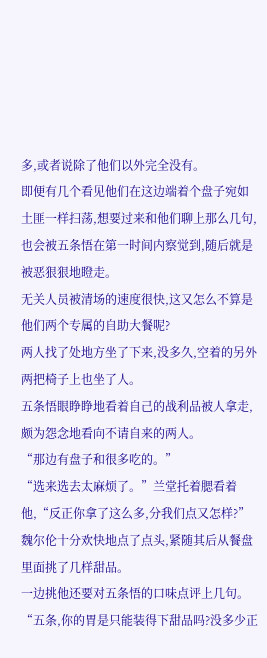多,或者说除了他们以外完全没有。
即便有几个看见他们在这边端着个盘子宛如土匪一样扫荡,想要过来和他们聊上那么几句,也会被五条悟在第一时间内察觉到,随后就是被恶狠狠地瞪走。
无关人员被清场的速度很快,这又怎么不算是他们两个专属的自助大餐呢?
两人找了处地方坐了下来,没多久,空着的另外两把椅子上也坐了人。
五条悟眼睁睁地看着自己的战利品被人拿走,颇为怨念地看向不请自来的两人。
“那边有盘子和很多吃的。”
“选来选去太麻烦了。”兰堂托着腮看着他,“反正你拿了这么多,分我们点又怎样?”
魏尔伦十分欢快地点了点头,紧随其后从餐盘里面挑了几样甜品。
一边挑他还要对五条悟的口味点评上几句。
“五条,你的胃是只能装得下甜品吗?没多少正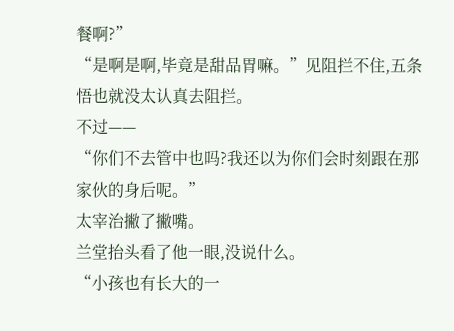餐啊?”
“是啊是啊,毕竟是甜品胃嘛。”见阻拦不住,五条悟也就没太认真去阻拦。
不过——
“你们不去管中也吗?我还以为你们会时刻跟在那家伙的身后呢。”
太宰治撇了撇嘴。
兰堂抬头看了他一眼,没说什么。
“小孩也有长大的一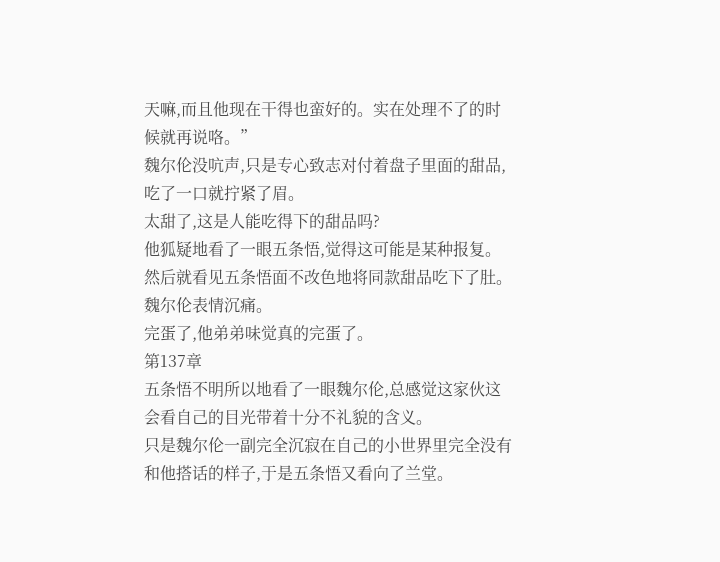天嘛,而且他现在干得也蛮好的。实在处理不了的时候就再说咯。”
魏尔伦没吭声,只是专心致志对付着盘子里面的甜品,吃了一口就拧紧了眉。
太甜了,这是人能吃得下的甜品吗?
他狐疑地看了一眼五条悟,觉得这可能是某种报复。
然后就看见五条悟面不改色地将同款甜品吃下了肚。
魏尔伦表情沉痛。
完蛋了,他弟弟味觉真的完蛋了。
第137章
五条悟不明所以地看了一眼魏尔伦,总感觉这家伙这会看自己的目光带着十分不礼貌的含义。
只是魏尔伦一副完全沉寂在自己的小世界里完全没有和他搭话的样子,于是五条悟又看向了兰堂。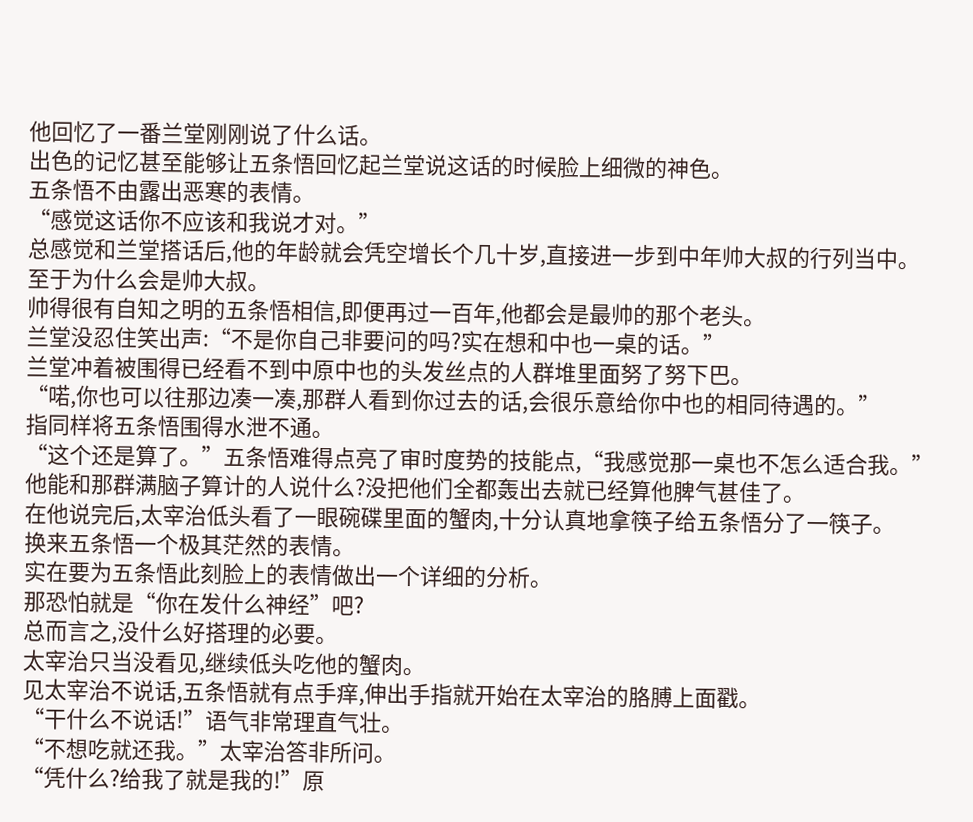他回忆了一番兰堂刚刚说了什么话。
出色的记忆甚至能够让五条悟回忆起兰堂说这话的时候脸上细微的神色。
五条悟不由露出恶寒的表情。
“感觉这话你不应该和我说才对。”
总感觉和兰堂搭话后,他的年龄就会凭空增长个几十岁,直接进一步到中年帅大叔的行列当中。
至于为什么会是帅大叔。
帅得很有自知之明的五条悟相信,即便再过一百年,他都会是最帅的那个老头。
兰堂没忍住笑出声:“不是你自己非要问的吗?实在想和中也一桌的话。”
兰堂冲着被围得已经看不到中原中也的头发丝点的人群堆里面努了努下巴。
“喏,你也可以往那边凑一凑,那群人看到你过去的话,会很乐意给你中也的相同待遇的。”
指同样将五条悟围得水泄不通。
“这个还是算了。”五条悟难得点亮了审时度势的技能点,“我感觉那一桌也不怎么适合我。”
他能和那群满脑子算计的人说什么?没把他们全都轰出去就已经算他脾气甚佳了。
在他说完后,太宰治低头看了一眼碗碟里面的蟹肉,十分认真地拿筷子给五条悟分了一筷子。
换来五条悟一个极其茫然的表情。
实在要为五条悟此刻脸上的表情做出一个详细的分析。
那恐怕就是“你在发什么神经”吧?
总而言之,没什么好搭理的必要。
太宰治只当没看见,继续低头吃他的蟹肉。
见太宰治不说话,五条悟就有点手痒,伸出手指就开始在太宰治的胳膊上面戳。
“干什么不说话!”语气非常理直气壮。
“不想吃就还我。”太宰治答非所问。
“凭什么?给我了就是我的!”原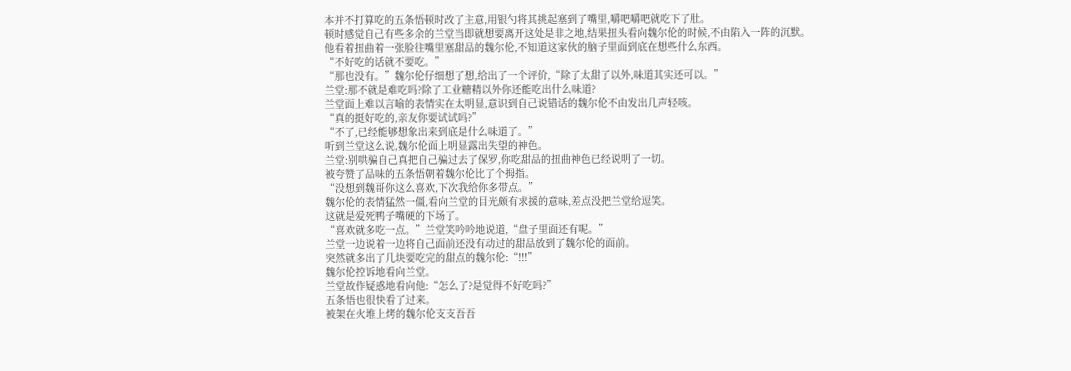本并不打算吃的五条悟顿时改了主意,用银勺将其挑起塞到了嘴里,嚼吧嚼吧就吃下了肚。
顿时感觉自己有些多余的兰堂当即就想要离开这处是非之地,结果扭头看向魏尔伦的时候,不由陷入一阵的沉默。
他看着扭曲着一张脸往嘴里塞甜品的魏尔伦,不知道这家伙的脑子里面到底在想些什么东西。
“不好吃的话就不要吃。”
“那也没有。”魏尔伦仔细想了想,给出了一个评价,“除了太甜了以外,味道其实还可以。”
兰堂:那不就是难吃吗?除了工业糖精以外你还能吃出什么味道?
兰堂面上难以言喻的表情实在太明显,意识到自己说错话的魏尔伦不由发出几声轻咳。
“真的挺好吃的,亲友你要试试吗?”
“不了,已经能够想象出来到底是什么味道了。”
听到兰堂这么说,魏尔伦面上明显露出失望的神色。
兰堂:别哄骗自己真把自己骗过去了保罗,你吃甜品的扭曲神色已经说明了一切。
被夸赞了品味的五条悟朝着魏尔伦比了个拇指。
“没想到魏哥你这么喜欢,下次我给你多带点。”
魏尔伦的表情猛然一僵,看向兰堂的目光颇有求援的意味,差点没把兰堂给逗笑。
这就是爱死鸭子嘴硬的下场了。
“喜欢就多吃一点。”兰堂笑吟吟地说道,“盘子里面还有呢。”
兰堂一边说着一边将自己面前还没有动过的甜品放到了魏尔伦的面前。
突然就多出了几块要吃完的甜点的魏尔伦:“!!!”
魏尔伦控诉地看向兰堂。
兰堂故作疑惑地看向他:“怎么了?是觉得不好吃吗?”
五条悟也很快看了过来。
被架在火堆上烤的魏尔伦支支吾吾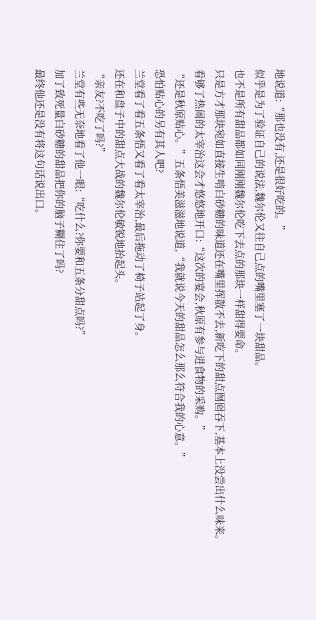地说道:“那也没有,还是很好吃的。”
似乎是为了验证自己的说法,魏尔伦又往自己点的嘴里塞了一块甜品。
也不是所有甜品都如同刚刚魏尔伦吃下去点的那块一样甜得要命。
只是方才那块宛如直接生啃白砂糖的味道还在嘴里挥散不去,新吃下的甜点囫囵吞下,基本上没尝出什么味来。
看够了热闹的太宰治这会才悠悠地开口:“这次的宴会,秋原有参与进食物的采购。”
“还是秋原贴心。”五条悟美滋滋地说道,“我就说今天的甜品怎么那么符合我的心意。”
恐怕贴心的另有其人吧?
兰堂看了看五条悟又看了看太宰治,最后拖动了椅子站起了身。
还在和盘子中的甜点大战的魏尔伦敏锐地抬起头。
“亲友?不吃了吗?”
兰堂有些无奈地看了他一眼:“吃什么?你要和五条分甜点吗?”
加了致死量白砂糖的甜品把你的脑子糊住了吗?
最终他还是没有将这句话说出口。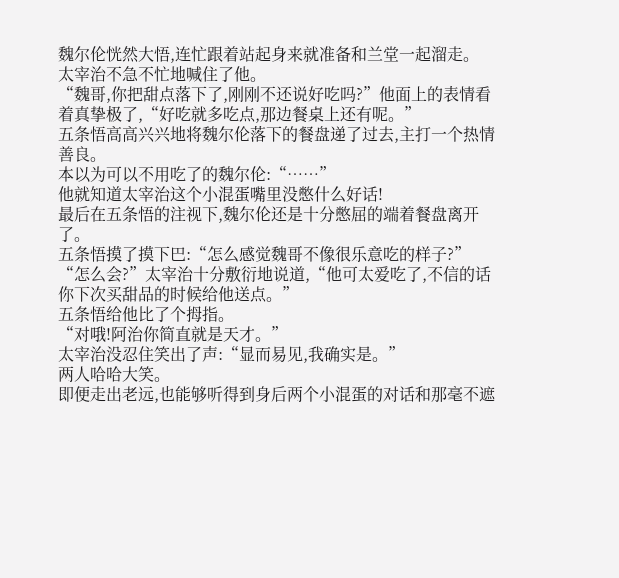魏尔伦恍然大悟,连忙跟着站起身来就准备和兰堂一起溜走。
太宰治不急不忙地喊住了他。
“魏哥,你把甜点落下了,刚刚不还说好吃吗?”他面上的表情看着真挚极了,“好吃就多吃点,那边餐桌上还有呢。”
五条悟高高兴兴地将魏尔伦落下的餐盘递了过去,主打一个热情善良。
本以为可以不用吃了的魏尔伦:“……”
他就知道太宰治这个小混蛋嘴里没憋什么好话!
最后在五条悟的注视下,魏尔伦还是十分憋屈的端着餐盘离开了。
五条悟摸了摸下巴:“怎么感觉魏哥不像很乐意吃的样子?”
“怎么会?”太宰治十分敷衍地说道,“他可太爱吃了,不信的话你下次买甜品的时候给他送点。”
五条悟给他比了个拇指。
“对哦!阿治你简直就是天才。”
太宰治没忍住笑出了声:“显而易见,我确实是。”
两人哈哈大笑。
即便走出老远,也能够听得到身后两个小混蛋的对话和那毫不遮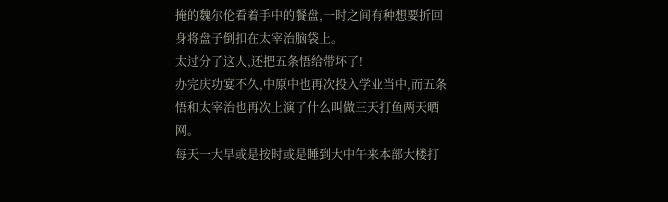掩的魏尔伦看着手中的餐盘,一时之间有种想要折回身将盘子倒扣在太宰治脑袋上。
太过分了这人,还把五条悟给带坏了!
办完庆功宴不久,中原中也再次投入学业当中,而五条悟和太宰治也再次上演了什么叫做三天打鱼两天晒网。
每天一大早或是按时或是睡到大中午来本部大楼打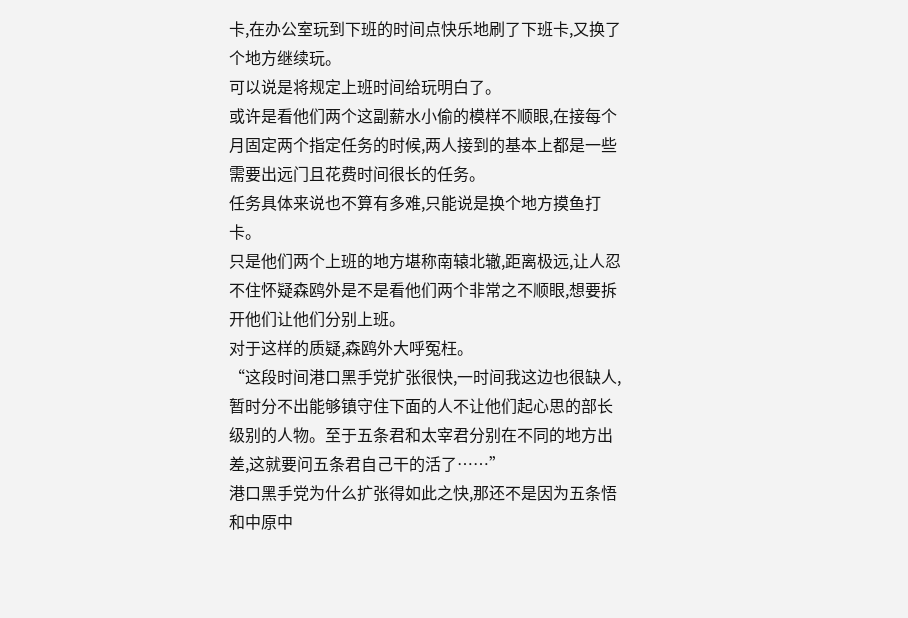卡,在办公室玩到下班的时间点快乐地刷了下班卡,又换了个地方继续玩。
可以说是将规定上班时间给玩明白了。
或许是看他们两个这副薪水小偷的模样不顺眼,在接每个月固定两个指定任务的时候,两人接到的基本上都是一些需要出远门且花费时间很长的任务。
任务具体来说也不算有多难,只能说是换个地方摸鱼打卡。
只是他们两个上班的地方堪称南辕北辙,距离极远,让人忍不住怀疑森鸥外是不是看他们两个非常之不顺眼,想要拆开他们让他们分别上班。
对于这样的质疑,森鸥外大呼冤枉。
“这段时间港口黑手党扩张很快,一时间我这边也很缺人,暂时分不出能够镇守住下面的人不让他们起心思的部长级别的人物。至于五条君和太宰君分别在不同的地方出差,这就要问五条君自己干的活了……”
港口黑手党为什么扩张得如此之快,那还不是因为五条悟和中原中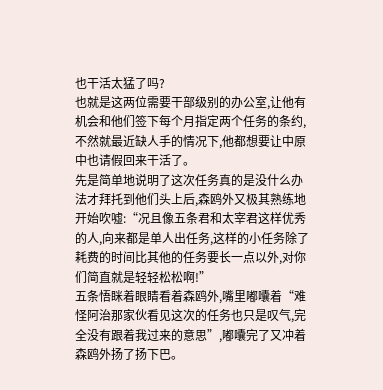也干活太猛了吗?
也就是这两位需要干部级别的办公室,让他有机会和他们签下每个月指定两个任务的条约,不然就最近缺人手的情况下,他都想要让中原中也请假回来干活了。
先是简单地说明了这次任务真的是没什么办法才拜托到他们头上后,森鸥外又极其熟练地开始吹嘘:“况且像五条君和太宰君这样优秀的人,向来都是单人出任务,这样的小任务除了耗费的时间比其他的任务要长一点以外,对你们简直就是轻轻松松啊!”
五条悟眯着眼睛看着森鸥外,嘴里嘟囔着“难怪阿治那家伙看见这次的任务也只是叹气,完全没有跟着我过来的意思”,嘟囔完了又冲着森鸥外扬了扬下巴。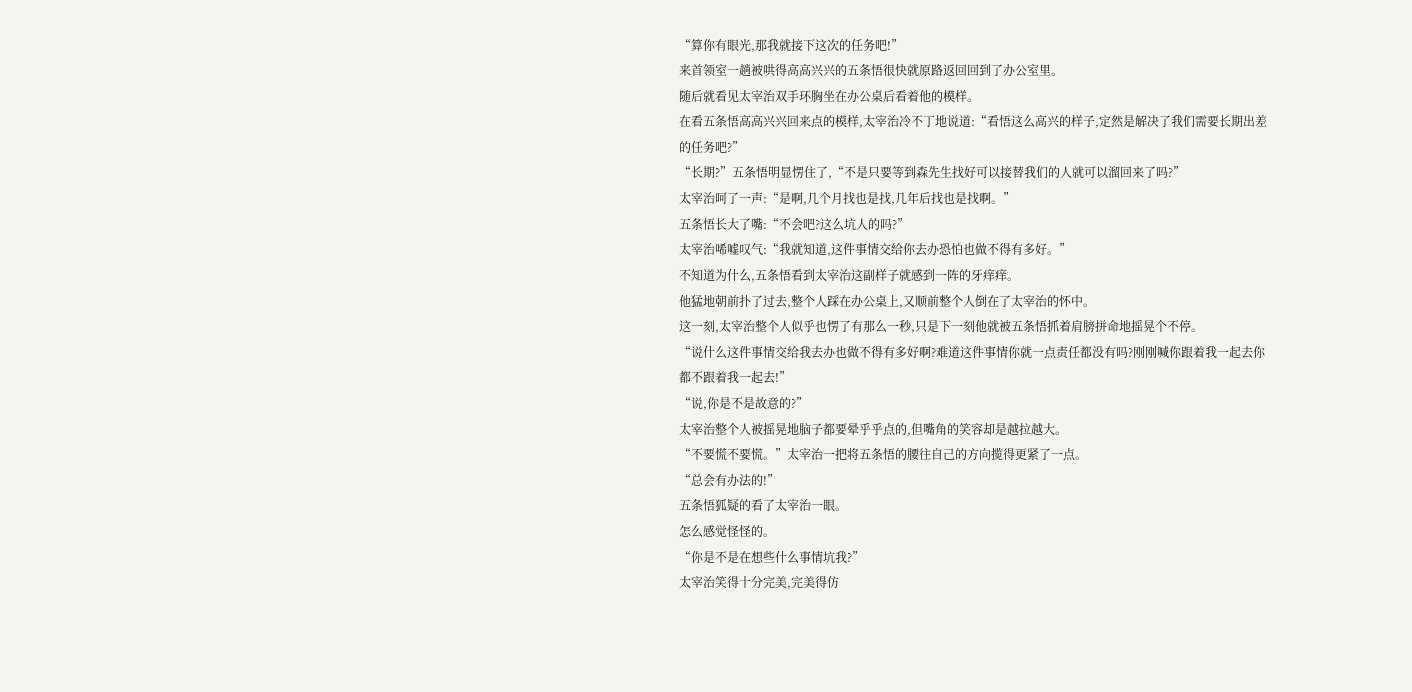“算你有眼光,那我就接下这次的任务吧!”
来首领室一趟被哄得高高兴兴的五条悟很快就原路返回回到了办公室里。
随后就看见太宰治双手环胸坐在办公桌后看着他的模样。
在看五条悟高高兴兴回来点的模样,太宰治冷不丁地说道:“看悟这么高兴的样子,定然是解决了我们需要长期出差的任务吧?”
“长期?”五条悟明显愣住了,“不是只要等到森先生找好可以接替我们的人就可以溜回来了吗?”
太宰治呵了一声:“是啊,几个月找也是找,几年后找也是找啊。”
五条悟长大了嘴:“不会吧?这么坑人的吗?”
太宰治唏嘘叹气:“我就知道,这件事情交给你去办恐怕也做不得有多好。”
不知道为什么,五条悟看到太宰治这副样子就感到一阵的牙痒痒。
他猛地朝前扑了过去,整个人踩在办公桌上,又顺前整个人倒在了太宰治的怀中。
这一刻,太宰治整个人似乎也愣了有那么一秒,只是下一刻他就被五条悟抓着肩膀拼命地摇晃个不停。
“说什么这件事情交给我去办也做不得有多好啊?难道这件事情你就一点责任都没有吗?刚刚喊你跟着我一起去你都不跟着我一起去!”
“说,你是不是故意的?”
太宰治整个人被摇晃地脑子都要晕乎乎点的,但嘴角的笑容却是越拉越大。
“不要慌不要慌。”太宰治一把将五条悟的腰往自己的方向揽得更紧了一点。
“总会有办法的!”
五条悟狐疑的看了太宰治一眼。
怎么感觉怪怪的。
“你是不是在想些什么事情坑我?”
太宰治笑得十分完美,完美得仿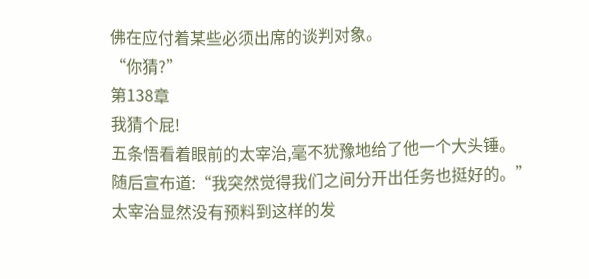佛在应付着某些必须出席的谈判对象。
“你猜?”
第138章
我猜个屁!
五条悟看着眼前的太宰治,毫不犹豫地给了他一个大头锤。
随后宣布道:“我突然觉得我们之间分开出任务也挺好的。”
太宰治显然没有预料到这样的发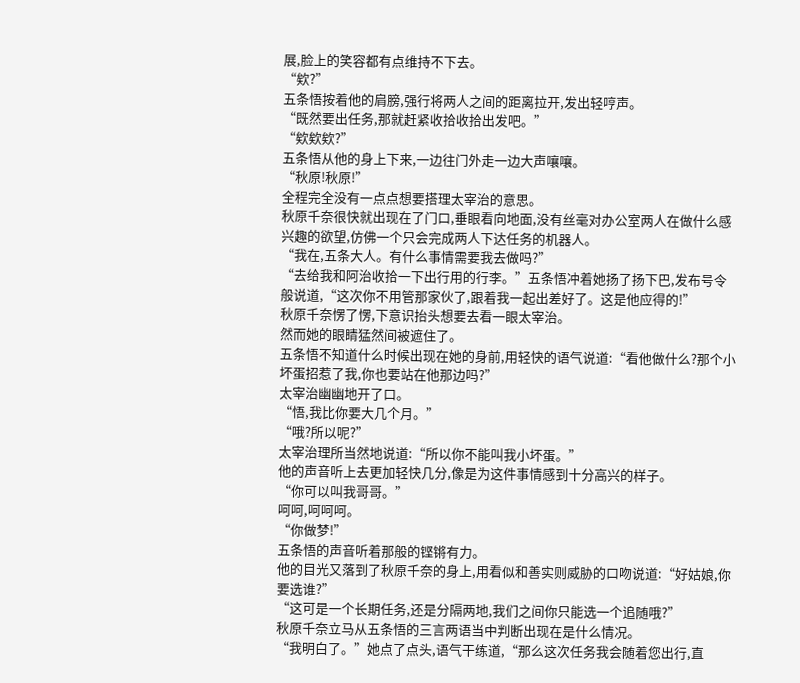展,脸上的笑容都有点维持不下去。
“欸?”
五条悟按着他的肩膀,强行将两人之间的距离拉开,发出轻哼声。
“既然要出任务,那就赶紧收拾收拾出发吧。”
“欸欸欸?”
五条悟从他的身上下来,一边往门外走一边大声嚷嚷。
“秋原!秋原!”
全程完全没有一点点想要搭理太宰治的意思。
秋原千奈很快就出现在了门口,垂眼看向地面,没有丝毫对办公室两人在做什么感兴趣的欲望,仿佛一个只会完成两人下达任务的机器人。
“我在,五条大人。有什么事情需要我去做吗?”
“去给我和阿治收拾一下出行用的行李。”五条悟冲着她扬了扬下巴,发布号令般说道,“这次你不用管那家伙了,跟着我一起出差好了。这是他应得的!”
秋原千奈愣了愣,下意识抬头想要去看一眼太宰治。
然而她的眼睛猛然间被遮住了。
五条悟不知道什么时候出现在她的身前,用轻快的语气说道:“看他做什么?那个小坏蛋招惹了我,你也要站在他那边吗?”
太宰治幽幽地开了口。
“悟,我比你要大几个月。”
“哦?所以呢?”
太宰治理所当然地说道:“所以你不能叫我小坏蛋。”
他的声音听上去更加轻快几分,像是为这件事情感到十分高兴的样子。
“你可以叫我哥哥。”
呵呵,呵呵呵。
“你做梦!”
五条悟的声音听着那般的铿锵有力。
他的目光又落到了秋原千奈的身上,用看似和善实则威胁的口吻说道:“好姑娘,你要选谁?”
“这可是一个长期任务,还是分隔两地,我们之间你只能选一个追随哦?”
秋原千奈立马从五条悟的三言两语当中判断出现在是什么情况。
“我明白了。”她点了点头,语气干练道,“那么这次任务我会随着您出行,直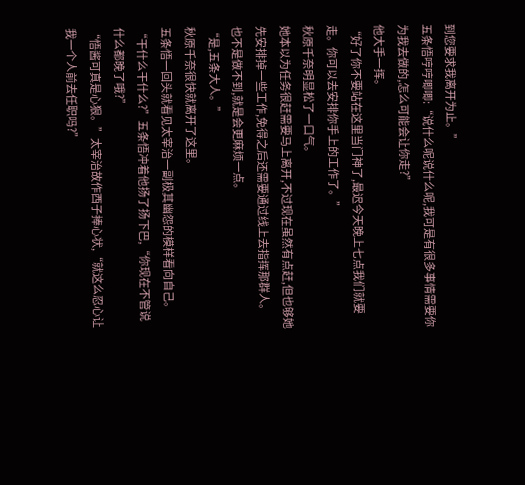到您要求我离开为止。”
五条悟哼哼唧唧:“说什么呢说什么呢,我可是有很多事情需要你为我去做的,怎么可能会让你走?”
他大手一挥。
“好了你不要站在这里当门神了,最迟今天晚上七点我们就要走。你可以去安排你手上的工作了。”
秋原千奈明显松了一口气。
她本以为任务很赶需要马上离开,不过现在虽然有点赶,但也够她先安排掉一些工作,免得之后还需要通过线上去指挥那群人。
也不是做不到,就是会更麻烦一点。
“是,五条大人。”
秋原千奈很快就离开了这里。
五条悟一回头就看见太宰治一副极其幽怨的模样看向自己。
“干什么干什么?”五条悟冲着他扬了扬下巴,“你现在不管说什么都晚了哦?”
“悟酱可真是心狠。”太宰治故作西子捧心状,“就这么忍心让我一个人前去任职吗?”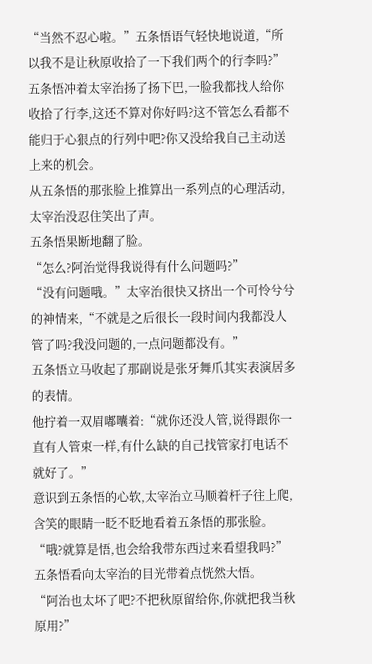“当然不忍心啦。”五条悟语气轻快地说道,“所以我不是让秋原收拾了一下我们两个的行李吗?”
五条悟冲着太宰治扬了扬下巴,一脸我都找人给你收拾了行李,这还不算对你好吗?这不管怎么看都不能归于心狠点的行列中吧?你又没给我自己主动送上来的机会。
从五条悟的那张脸上推算出一系列点的心理活动,太宰治没忍住笑出了声。
五条悟果断地翻了脸。
“怎么?阿治觉得我说得有什么问题吗?”
“没有问题哦。”太宰治很快又挤出一个可怜兮兮的神情来,“不就是之后很长一段时间内我都没人管了吗?我没问题的,一点问题都没有。”
五条悟立马收起了那副说是张牙舞爪其实表演居多的表情。
他拧着一双眉嘟囔着:“就你还没人管,说得跟你一直有人管束一样,有什么缺的自己找管家打电话不就好了。”
意识到五条悟的心软,太宰治立马顺着杆子往上爬,含笑的眼睛一眨不眨地看着五条悟的那张脸。
“哦?就算是悟,也会给我带东西过来看望我吗?”
五条悟看向太宰治的目光带着点恍然大悟。
“阿治也太坏了吧?不把秋原留给你,你就把我当秋原用?”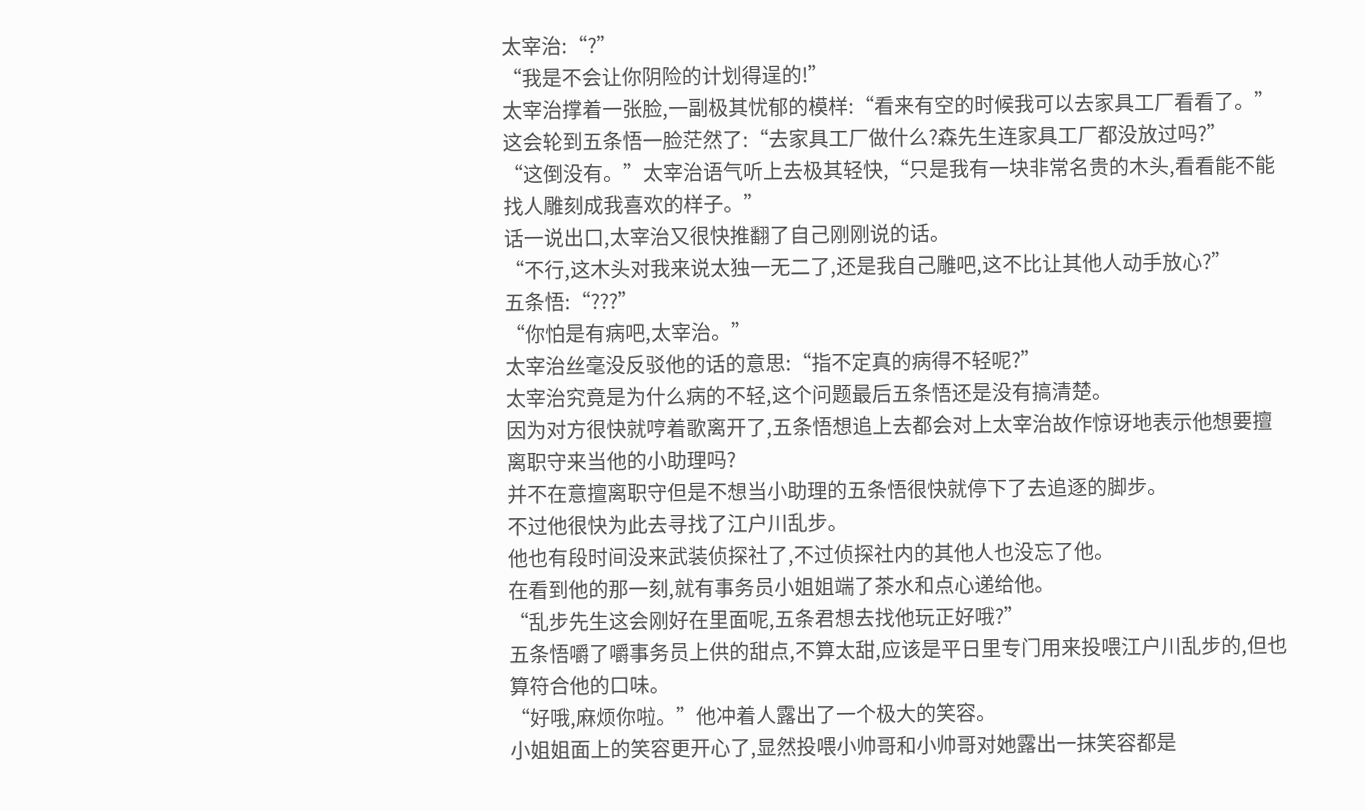太宰治:“?”
“我是不会让你阴险的计划得逞的!”
太宰治撑着一张脸,一副极其忧郁的模样:“看来有空的时候我可以去家具工厂看看了。”
这会轮到五条悟一脸茫然了:“去家具工厂做什么?森先生连家具工厂都没放过吗?”
“这倒没有。”太宰治语气听上去极其轻快,“只是我有一块非常名贵的木头,看看能不能找人雕刻成我喜欢的样子。”
话一说出口,太宰治又很快推翻了自己刚刚说的话。
“不行,这木头对我来说太独一无二了,还是我自己雕吧,这不比让其他人动手放心?”
五条悟:“???”
“你怕是有病吧,太宰治。”
太宰治丝毫没反驳他的话的意思:“指不定真的病得不轻呢?”
太宰治究竟是为什么病的不轻,这个问题最后五条悟还是没有搞清楚。
因为对方很快就哼着歌离开了,五条悟想追上去都会对上太宰治故作惊讶地表示他想要擅离职守来当他的小助理吗?
并不在意擅离职守但是不想当小助理的五条悟很快就停下了去追逐的脚步。
不过他很快为此去寻找了江户川乱步。
他也有段时间没来武装侦探社了,不过侦探社内的其他人也没忘了他。
在看到他的那一刻,就有事务员小姐姐端了茶水和点心递给他。
“乱步先生这会刚好在里面呢,五条君想去找他玩正好哦?”
五条悟嚼了嚼事务员上供的甜点,不算太甜,应该是平日里专门用来投喂江户川乱步的,但也算符合他的口味。
“好哦,麻烦你啦。”他冲着人露出了一个极大的笑容。
小姐姐面上的笑容更开心了,显然投喂小帅哥和小帅哥对她露出一抹笑容都是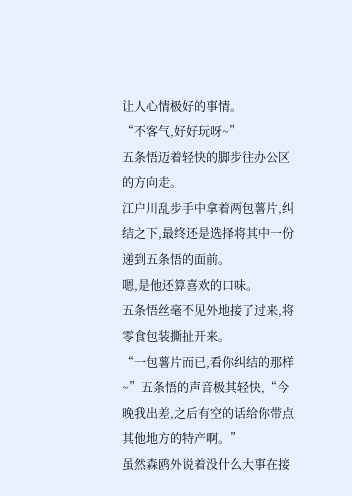让人心情极好的事情。
“不客气,好好玩呀~”
五条悟迈着轻快的脚步往办公区的方向走。
江户川乱步手中拿着两包薯片,纠结之下,最终还是选择将其中一份递到五条悟的面前。
嗯,是他还算喜欢的口味。
五条悟丝毫不见外地接了过来,将零食包装撕扯开来。
“一包薯片而已,看你纠结的那样~”五条悟的声音极其轻快,“今晚我出差,之后有空的话给你带点其他地方的特产啊。”
虽然森鸥外说着没什么大事在接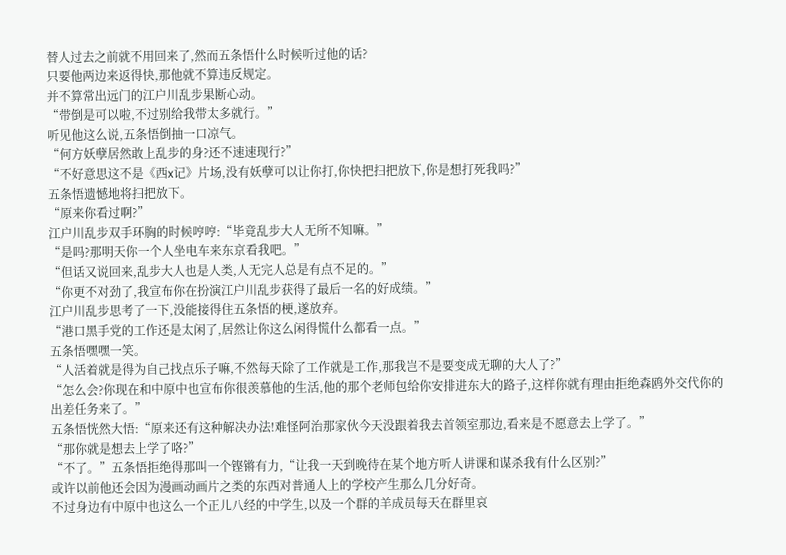替人过去之前就不用回来了,然而五条悟什么时候听过他的话?
只要他两边来返得快,那他就不算违反规定。
并不算常出远门的江户川乱步果断心动。
“带倒是可以啦,不过别给我带太多就行。”
听见他这么说,五条悟倒抽一口凉气。
“何方妖孽居然敢上乱步的身?还不速速现行?”
“不好意思这不是《西x记》片场,没有妖孽可以让你打,你快把扫把放下,你是想打死我吗?”
五条悟遗憾地将扫把放下。
“原来你看过啊?”
江户川乱步双手环胸的时候哼哼:“毕竟乱步大人无所不知嘛。”
“是吗?那明天你一个人坐电车来东京看我吧。”
“但话又说回来,乱步大人也是人类,人无完人总是有点不足的。”
“你更不对劲了,我宣布你在扮演江户川乱步获得了最后一名的好成绩。”
江户川乱步思考了一下,没能接得住五条悟的梗,遂放弃。
“港口黑手党的工作还是太闲了,居然让你这么闲得慌什么都看一点。”
五条悟嘿嘿一笑。
“人活着就是得为自己找点乐子嘛,不然每天除了工作就是工作,那我岂不是要变成无聊的大人了?”
“怎么会?你现在和中原中也宣布你很羡慕他的生活,他的那个老师包给你安排进东大的路子,这样你就有理由拒绝森鸥外交代你的出差任务来了。”
五条悟恍然大悟:“原来还有这种解决办法!难怪阿治那家伙今天没跟着我去首领室那边,看来是不愿意去上学了。”
“那你就是想去上学了咯?”
“不了。”五条悟拒绝得那叫一个铿锵有力,“让我一天到晚待在某个地方听人讲课和谋杀我有什么区别?”
或许以前他还会因为漫画动画片之类的东西对普通人上的学校产生那么几分好奇。
不过身边有中原中也这么一个正儿八经的中学生,以及一个群的羊成员每天在群里哀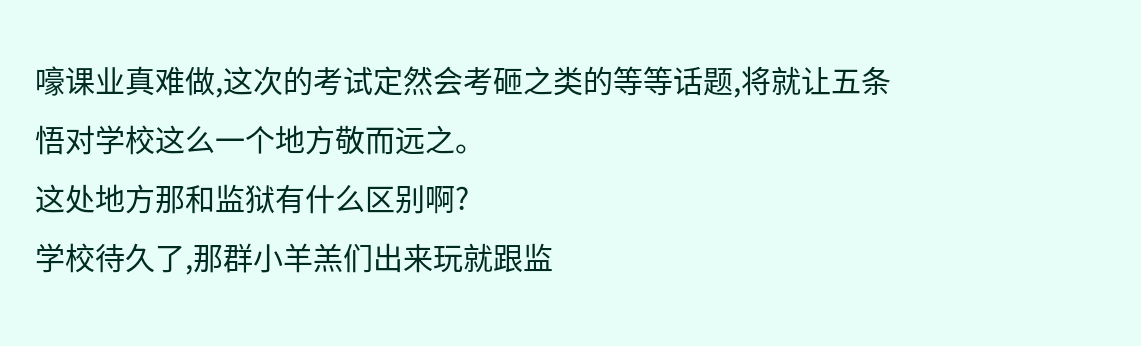嚎课业真难做,这次的考试定然会考砸之类的等等话题,将就让五条悟对学校这么一个地方敬而远之。
这处地方那和监狱有什么区别啊?
学校待久了,那群小羊羔们出来玩就跟监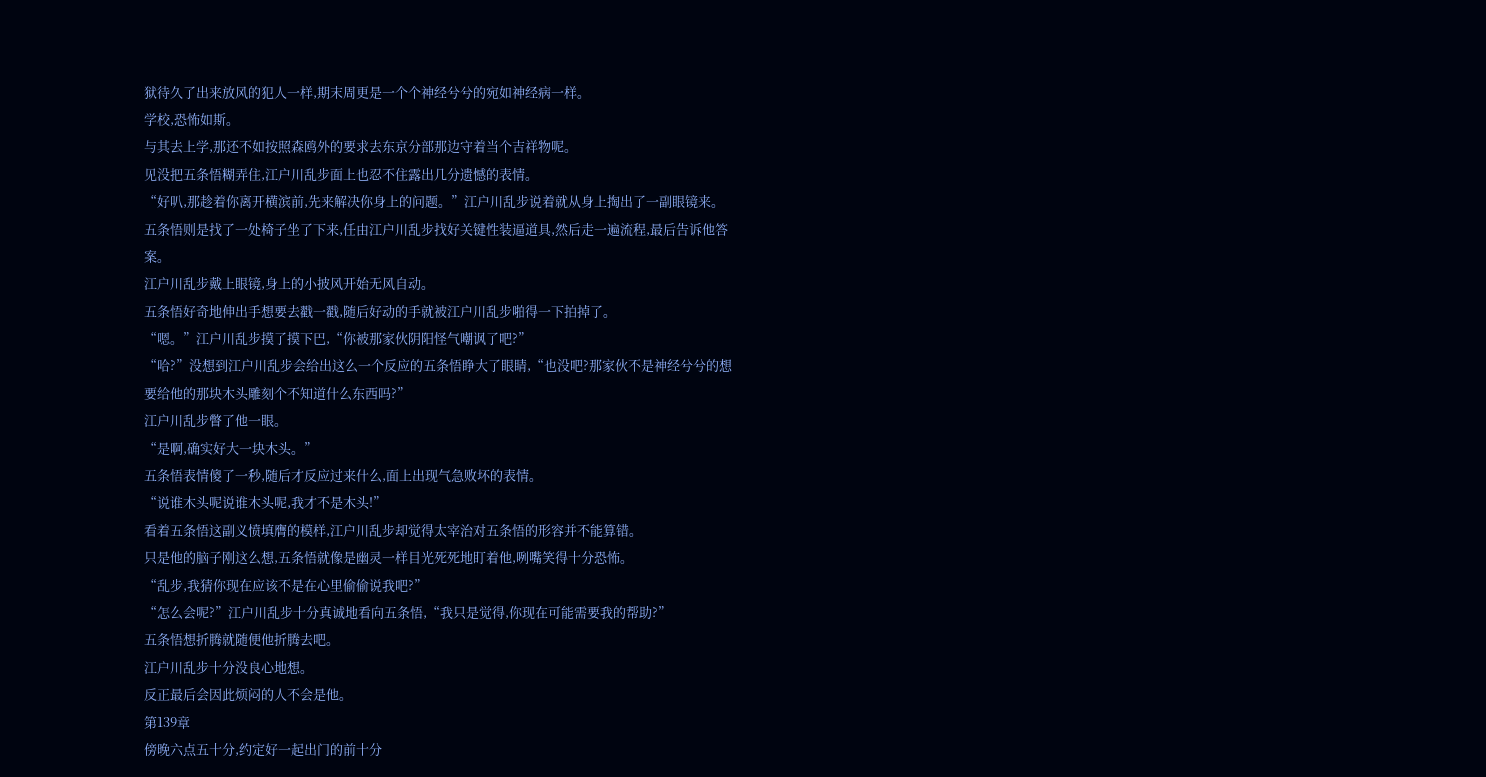狱待久了出来放风的犯人一样,期末周更是一个个神经兮兮的宛如神经病一样。
学校,恐怖如斯。
与其去上学,那还不如按照森鸥外的要求去东京分部那边守着当个吉祥物呢。
见没把五条悟糊弄住,江户川乱步面上也忍不住露出几分遗憾的表情。
“好叭,那趁着你离开横滨前,先来解决你身上的问题。”江户川乱步说着就从身上掏出了一副眼镜来。
五条悟则是找了一处椅子坐了下来,任由江户川乱步找好关键性装逼道具,然后走一遍流程,最后告诉他答案。
江户川乱步戴上眼镜,身上的小披风开始无风自动。
五条悟好奇地伸出手想要去戳一戳,随后好动的手就被江户川乱步啪得一下拍掉了。
“嗯。”江户川乱步摸了摸下巴,“你被那家伙阴阳怪气嘲讽了吧?”
“哈?”没想到江户川乱步会给出这么一个反应的五条悟睁大了眼睛,“也没吧?那家伙不是神经兮兮的想要给他的那块木头雕刻个不知道什么东西吗?”
江户川乱步瞥了他一眼。
“是啊,确实好大一块木头。”
五条悟表情傻了一秒,随后才反应过来什么,面上出现气急败坏的表情。
“说谁木头呢说谁木头呢,我才不是木头!”
看着五条悟这副义愤填膺的模样,江户川乱步却觉得太宰治对五条悟的形容并不能算错。
只是他的脑子刚这么想,五条悟就像是幽灵一样目光死死地盯着他,咧嘴笑得十分恐怖。
“乱步,我猜你现在应该不是在心里偷偷说我吧?”
“怎么会呢?”江户川乱步十分真诚地看向五条悟,“我只是觉得,你现在可能需要我的帮助?”
五条悟想折腾就随便他折腾去吧。
江户川乱步十分没良心地想。
反正最后会因此烦闷的人不会是他。
第139章
傍晚六点五十分,约定好一起出门的前十分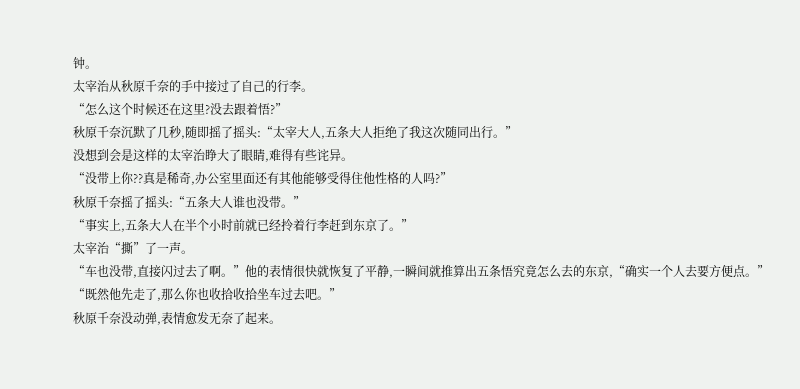钟。
太宰治从秋原千奈的手中接过了自己的行李。
“怎么这个时候还在这里?没去跟着悟?”
秋原千奈沉默了几秒,随即摇了摇头:“太宰大人,五条大人拒绝了我这次随同出行。”
没想到会是这样的太宰治睁大了眼睛,难得有些诧异。
“没带上你??真是稀奇,办公室里面还有其他能够受得住他性格的人吗?”
秋原千奈摇了摇头:“五条大人谁也没带。”
“事实上,五条大人在半个小时前就已经拎着行李赶到东京了。”
太宰治“撕”了一声。
“车也没带,直接闪过去了啊。”他的表情很快就恢复了平静,一瞬间就推算出五条悟究竟怎么去的东京,“确实一个人去要方便点。”
“既然他先走了,那么你也收拾收拾坐车过去吧。”
秋原千奈没动弹,表情愈发无奈了起来。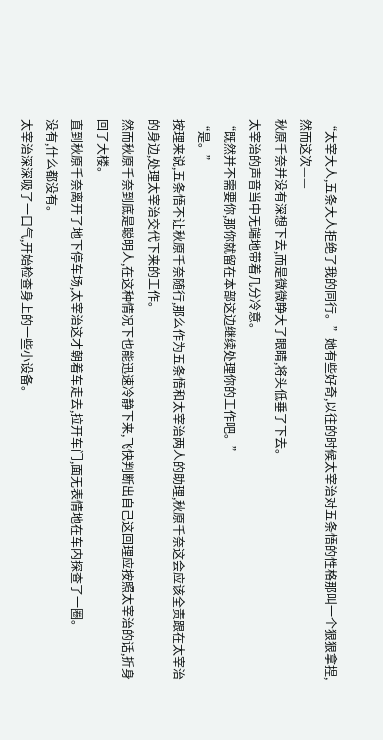“太宰大人,五条大人拒绝了我的同行。”她有些好奇,以往的时候太宰治对五条悟的性格那叫一个狠狠拿捏,然而这次——
秋原千奈并没有深想下去,而是微微睁大了眼睛,将头低垂了下去。
太宰治的声音当中无端地带着几分冷意。
“既然并不需要你,那你就留在本部这边继续处理你的工作吧。”
“是。”
按理来说,五条悟不让秋原千奈随行,那么作为五条悟和太宰治两人的助理,秋原千奈这会应该全责跟在太宰治的身边,处理太宰治交代下来的工作。
然而秋原千奈到底是聪明人,在这种情况下也能迅速冷静下来,飞快判断出自己这回理应按照太宰治的话,折身回了大楼。
直到秋原千奈离开了地下停车场,太宰治这才朝着车走去,拉开车门,面无表情地在车内探查了一圈。
没有,什么都没有。
太宰治深深吸了一口气,开始检查身上的一些小设备。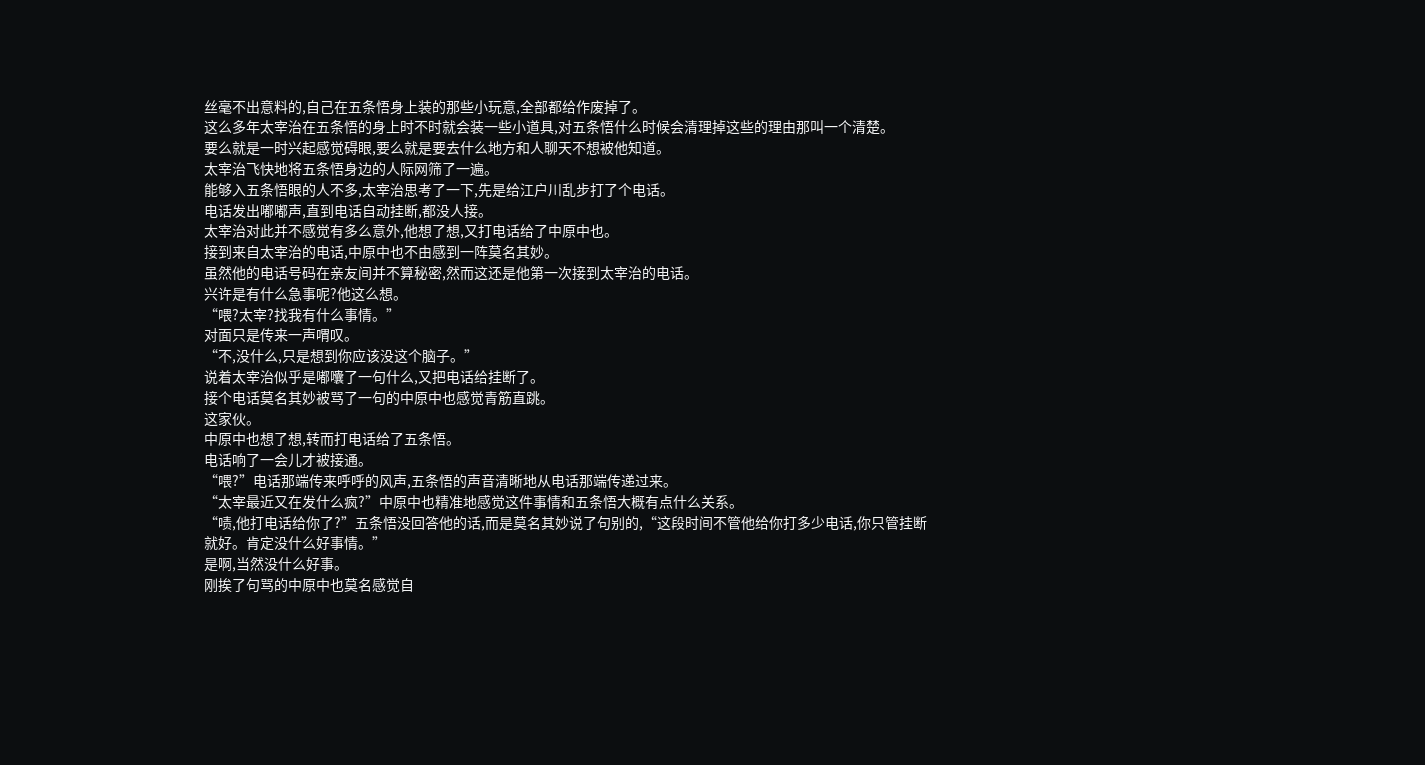丝毫不出意料的,自己在五条悟身上装的那些小玩意,全部都给作废掉了。
这么多年太宰治在五条悟的身上时不时就会装一些小道具,对五条悟什么时候会清理掉这些的理由那叫一个清楚。
要么就是一时兴起感觉碍眼,要么就是要去什么地方和人聊天不想被他知道。
太宰治飞快地将五条悟身边的人际网筛了一遍。
能够入五条悟眼的人不多,太宰治思考了一下,先是给江户川乱步打了个电话。
电话发出嘟嘟声,直到电话自动挂断,都没人接。
太宰治对此并不感觉有多么意外,他想了想,又打电话给了中原中也。
接到来自太宰治的电话,中原中也不由感到一阵莫名其妙。
虽然他的电话号码在亲友间并不算秘密,然而这还是他第一次接到太宰治的电话。
兴许是有什么急事呢?他这么想。
“喂?太宰?找我有什么事情。”
对面只是传来一声喟叹。
“不,没什么,只是想到你应该没这个脑子。”
说着太宰治似乎是嘟囔了一句什么,又把电话给挂断了。
接个电话莫名其妙被骂了一句的中原中也感觉青筋直跳。
这家伙。
中原中也想了想,转而打电话给了五条悟。
电话响了一会儿才被接通。
“喂?”电话那端传来呼呼的风声,五条悟的声音清晰地从电话那端传递过来。
“太宰最近又在发什么疯?”中原中也精准地感觉这件事情和五条悟大概有点什么关系。
“啧,他打电话给你了?”五条悟没回答他的话,而是莫名其妙说了句别的,“这段时间不管他给你打多少电话,你只管挂断就好。肯定没什么好事情。”
是啊,当然没什么好事。
刚挨了句骂的中原中也莫名感觉自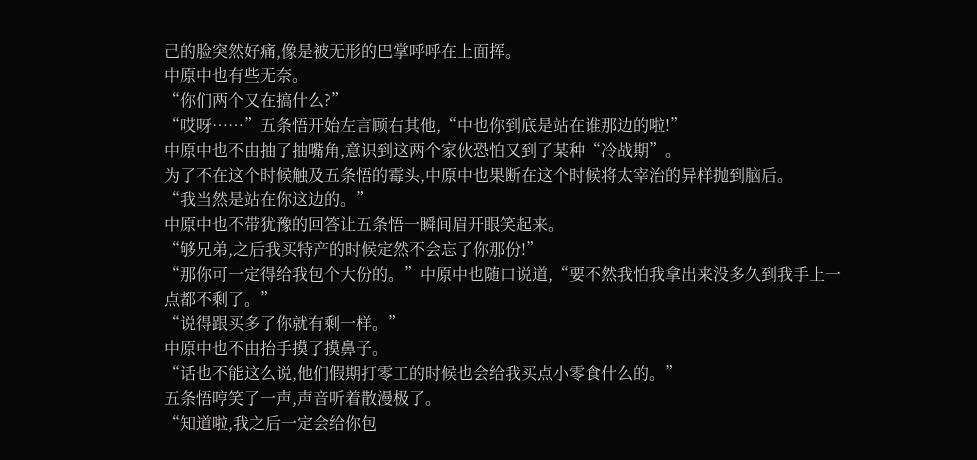己的脸突然好痛,像是被无形的巴掌呼呼在上面挥。
中原中也有些无奈。
“你们两个又在搞什么?”
“哎呀……”五条悟开始左言顾右其他,“中也你到底是站在谁那边的啦!”
中原中也不由抽了抽嘴角,意识到这两个家伙恐怕又到了某种“冷战期”。
为了不在这个时候触及五条悟的霉头,中原中也果断在这个时候将太宰治的异样抛到脑后。
“我当然是站在你这边的。”
中原中也不带犹豫的回答让五条悟一瞬间眉开眼笑起来。
“够兄弟,之后我买特产的时候定然不会忘了你那份!”
“那你可一定得给我包个大份的。”中原中也随口说道,“要不然我怕我拿出来没多久到我手上一点都不剩了。”
“说得跟买多了你就有剩一样。”
中原中也不由抬手摸了摸鼻子。
“话也不能这么说,他们假期打零工的时候也会给我买点小零食什么的。”
五条悟哼笑了一声,声音听着散漫极了。
“知道啦,我之后一定会给你包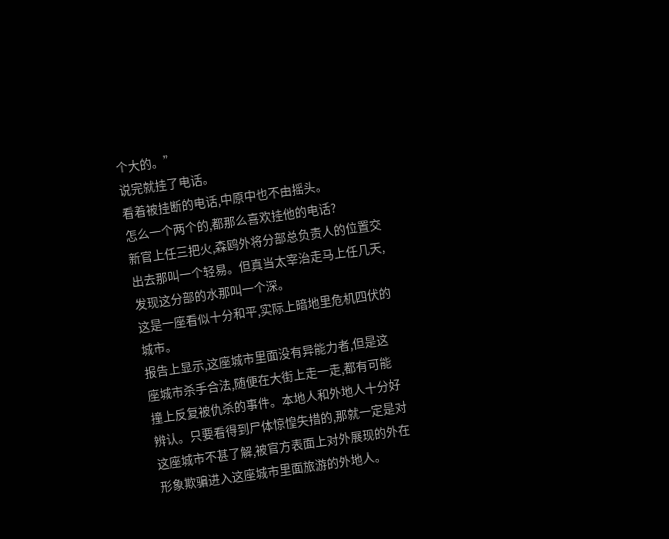个大的。”
说完就挂了电话。
看着被挂断的电话,中原中也不由摇头。
怎么一个两个的,都那么喜欢挂他的电话?
新官上任三把火,森鸥外将分部总负责人的位置交出去那叫一个轻易。但真当太宰治走马上任几天,发现这分部的水那叫一个深。
这是一座看似十分和平,实际上暗地里危机四伏的城市。
报告上显示,这座城市里面没有异能力者,但是这座城市杀手合法,随便在大街上走一走,都有可能撞上反复被仇杀的事件。本地人和外地人十分好辨认。只要看得到尸体惊惶失措的,那就一定是对这座城市不甚了解,被官方表面上对外展现的外在形象欺骗进入这座城市里面旅游的外地人。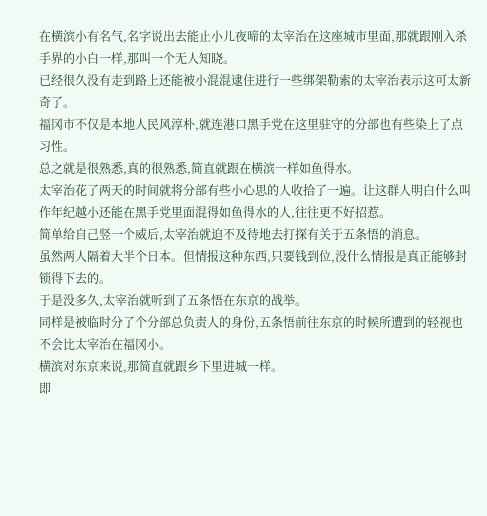在横滨小有名气,名字说出去能止小儿夜啼的太宰治在这座城市里面,那就跟刚入杀手界的小白一样,那叫一个无人知晓。
已经很久没有走到路上还能被小混混逮住进行一些绑架勒索的太宰治表示这可太新奇了。
福冈市不仅是本地人民风淳朴,就连港口黑手党在这里驻守的分部也有些染上了点习性。
总之就是很熟悉,真的很熟悉,简直就跟在横滨一样如鱼得水。
太宰治花了两天的时间就将分部有些小心思的人收拾了一遍。让这群人明白什么叫作年纪越小还能在黑手党里面混得如鱼得水的人,往往更不好招惹。
简单给自己竖一个威后,太宰治就迫不及待地去打探有关于五条悟的消息。
虽然两人隔着大半个日本。但情报这种东西,只要钱到位,没什么情报是真正能够封锁得下去的。
于是没多久,太宰治就听到了五条悟在东京的战举。
同样是被临时分了个分部总负责人的身份,五条悟前往东京的时候所遭到的轻视也不会比太宰治在福冈小。
横滨对东京来说,那简直就跟乡下里进城一样。
即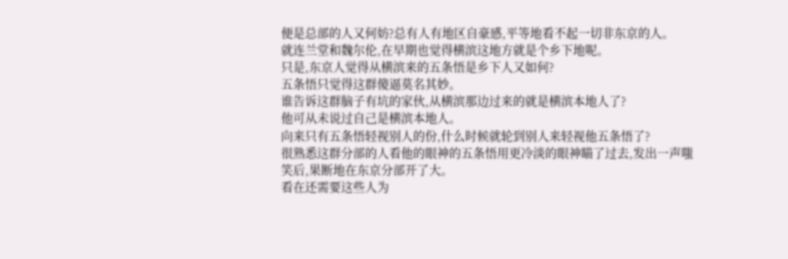便是总部的人又何妨?总有人有地区自豪感,平等地看不起一切非东京的人。
就连兰堂和魏尔伦,在早期也觉得横滨这地方就是个乡下地呢。
只是,东京人觉得从横滨来的五条悟是乡下人又如何?
五条悟只觉得这群傻逼莫名其妙。
谁告诉这群脑子有坑的家伙,从横滨那边过来的就是横滨本地人了?
他可从未说过自己是横滨本地人。
向来只有五条悟轻视别人的份,什么时候就轮到别人来轻视他五条悟了?
很熟悉这群分部的人看他的眼神的五条悟用更冷淡的眼神瞄了过去,发出一声嗤笑后,果断地在东京分部开了大。
看在还需要这些人为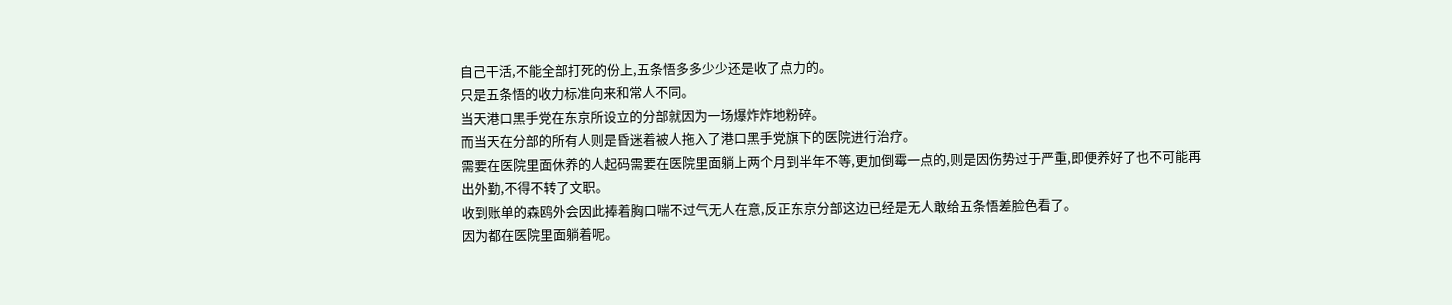自己干活,不能全部打死的份上,五条悟多多少少还是收了点力的。
只是五条悟的收力标准向来和常人不同。
当天港口黑手党在东京所设立的分部就因为一场爆炸炸地粉碎。
而当天在分部的所有人则是昏迷着被人拖入了港口黑手党旗下的医院进行治疗。
需要在医院里面休养的人起码需要在医院里面躺上两个月到半年不等,更加倒霉一点的,则是因伤势过于严重,即便养好了也不可能再出外勤,不得不转了文职。
收到账单的森鸥外会因此捧着胸口喘不过气无人在意,反正东京分部这边已经是无人敢给五条悟差脸色看了。
因为都在医院里面躺着呢。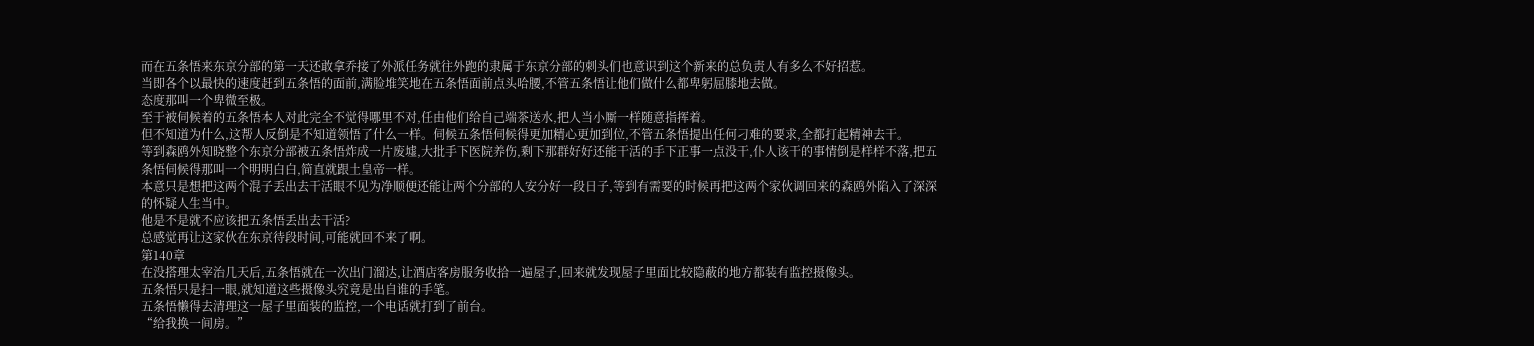而在五条悟来东京分部的第一天还敢拿乔接了外派任务就往外跑的隶属于东京分部的刺头们也意识到这个新来的总负责人有多么不好招惹。
当即各个以最快的速度赶到五条悟的面前,满脸堆笑地在五条悟面前点头哈腰,不管五条悟让他们做什么都卑躬屈膝地去做。
态度那叫一个卑微至极。
至于被伺候着的五条悟本人对此完全不觉得哪里不对,任由他们给自己端茶送水,把人当小厮一样随意指挥着。
但不知道为什么,这帮人反倒是不知道领悟了什么一样。伺候五条悟伺候得更加精心更加到位,不管五条悟提出任何刁难的要求,全都打起精神去干。
等到森鸥外知晓整个东京分部被五条悟炸成一片废墟,大批手下医院养伤,剩下那群好好还能干活的手下正事一点没干,仆人该干的事情倒是样样不落,把五条悟伺候得那叫一个明明白白,简直就跟土皇帝一样。
本意只是想把这两个混子丢出去干活眼不见为净顺便还能让两个分部的人安分好一段日子,等到有需要的时候再把这两个家伙调回来的森鸥外陷入了深深的怀疑人生当中。
他是不是就不应该把五条悟丢出去干活?
总感觉再让这家伙在东京待段时间,可能就回不来了啊。
第140章
在没搭理太宰治几天后,五条悟就在一次出门溜达,让酒店客房服务收拾一遍屋子,回来就发现屋子里面比较隐蔽的地方都装有监控摄像头。
五条悟只是扫一眼,就知道这些摄像头究竟是出自谁的手笔。
五条悟懒得去清理这一屋子里面装的监控,一个电话就打到了前台。
“给我换一间房。”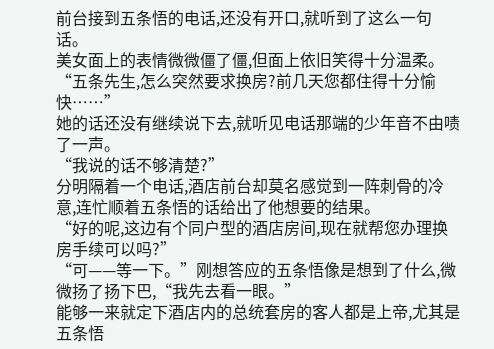前台接到五条悟的电话,还没有开口,就听到了这么一句话。
美女面上的表情微微僵了僵,但面上依旧笑得十分温柔。
“五条先生,怎么突然要求换房?前几天您都住得十分愉快……”
她的话还没有继续说下去,就听见电话那端的少年音不由啧了一声。
“我说的话不够清楚?”
分明隔着一个电话,酒店前台却莫名感觉到一阵刺骨的冷意,连忙顺着五条悟的话给出了他想要的结果。
“好的呢,这边有个同户型的酒店房间,现在就帮您办理换房手续可以吗?”
“可——等一下。”刚想答应的五条悟像是想到了什么,微微扬了扬下巴,“我先去看一眼。”
能够一来就定下酒店内的总统套房的客人都是上帝,尤其是五条悟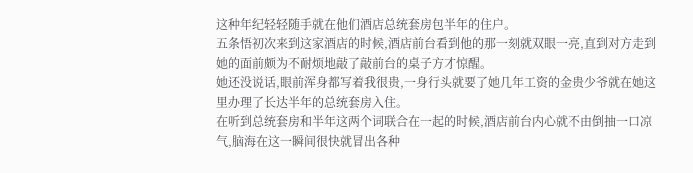这种年纪轻轻随手就在他们酒店总统套房包半年的住户。
五条悟初次来到这家酒店的时候,酒店前台看到他的那一刻就双眼一亮,直到对方走到她的面前颇为不耐烦地敲了敲前台的桌子方才惊醒。
她还没说话,眼前浑身都写着我很贵,一身行头就要了她几年工资的金贵少爷就在她这里办理了长达半年的总统套房入住。
在听到总统套房和半年这两个词联合在一起的时候,酒店前台内心就不由倒抽一口凉气,脑海在这一瞬间很快就冒出各种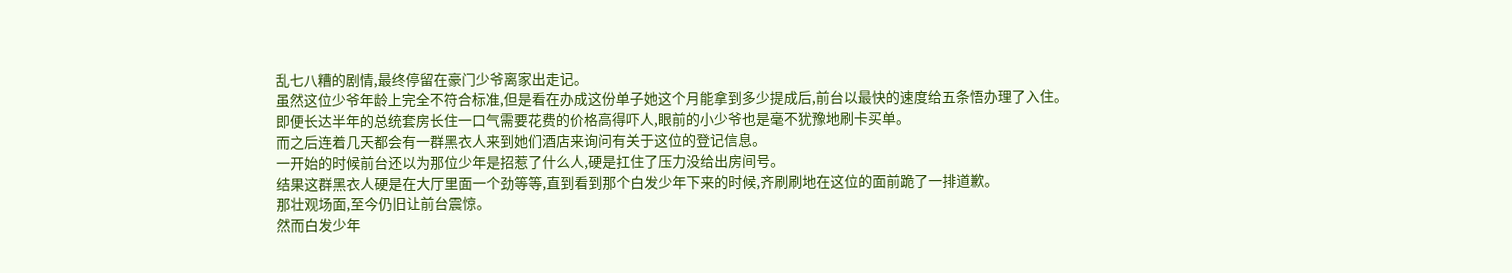乱七八糟的剧情,最终停留在豪门少爷离家出走记。
虽然这位少爷年龄上完全不符合标准,但是看在办成这份单子她这个月能拿到多少提成后,前台以最快的速度给五条悟办理了入住。
即便长达半年的总统套房长住一口气需要花费的价格高得吓人,眼前的小少爷也是毫不犹豫地刷卡买单。
而之后连着几天都会有一群黑衣人来到她们酒店来询问有关于这位的登记信息。
一开始的时候前台还以为那位少年是招惹了什么人,硬是扛住了压力没给出房间号。
结果这群黑衣人硬是在大厅里面一个劲等等,直到看到那个白发少年下来的时候,齐刷刷地在这位的面前跪了一排道歉。
那壮观场面,至今仍旧让前台震惊。
然而白发少年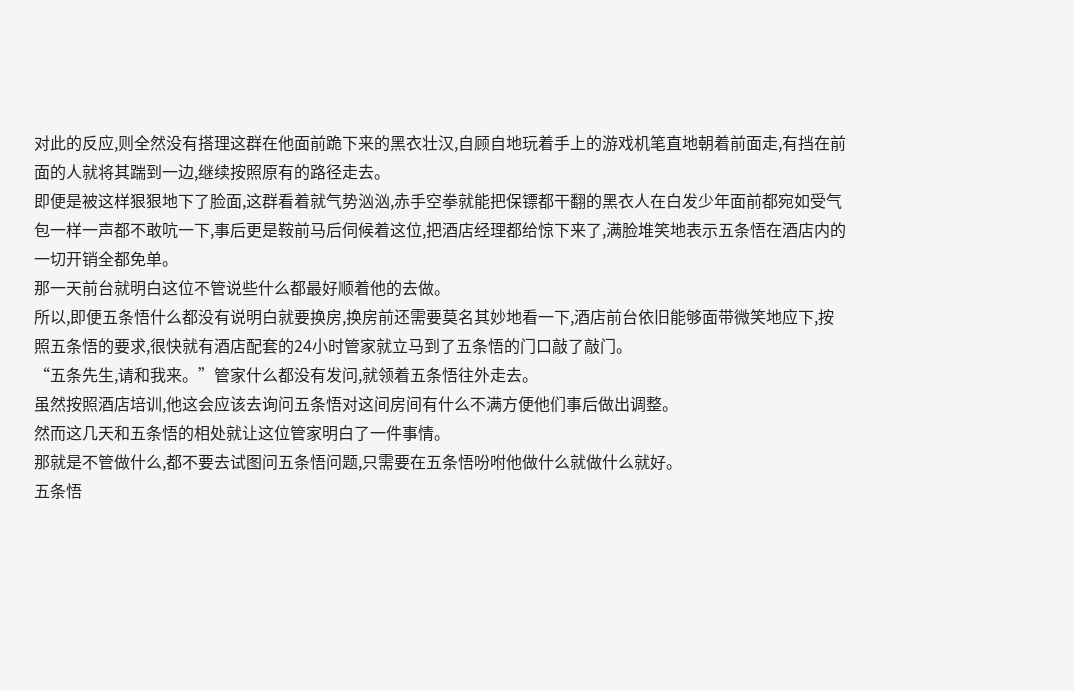对此的反应,则全然没有搭理这群在他面前跪下来的黑衣壮汉,自顾自地玩着手上的游戏机笔直地朝着前面走,有挡在前面的人就将其踹到一边,继续按照原有的路径走去。
即便是被这样狠狠地下了脸面,这群看着就气势汹汹,赤手空拳就能把保镖都干翻的黑衣人在白发少年面前都宛如受气包一样一声都不敢吭一下,事后更是鞍前马后伺候着这位,把酒店经理都给惊下来了,满脸堆笑地表示五条悟在酒店内的一切开销全都免单。
那一天前台就明白这位不管说些什么都最好顺着他的去做。
所以,即便五条悟什么都没有说明白就要换房,换房前还需要莫名其妙地看一下,酒店前台依旧能够面带微笑地应下,按照五条悟的要求,很快就有酒店配套的24小时管家就立马到了五条悟的门口敲了敲门。
“五条先生,请和我来。”管家什么都没有发问,就领着五条悟往外走去。
虽然按照酒店培训,他这会应该去询问五条悟对这间房间有什么不满方便他们事后做出调整。
然而这几天和五条悟的相处就让这位管家明白了一件事情。
那就是不管做什么,都不要去试图问五条悟问题,只需要在五条悟吩咐他做什么就做什么就好。
五条悟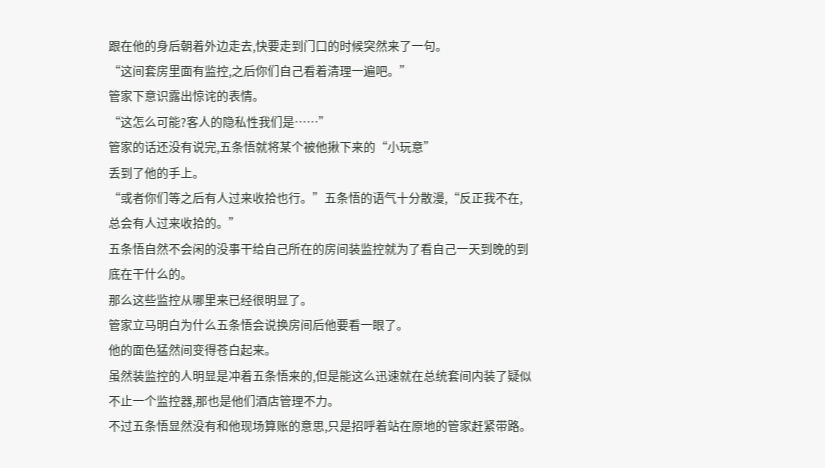跟在他的身后朝着外边走去,快要走到门口的时候突然来了一句。
“这间套房里面有监控,之后你们自己看着清理一遍吧。”
管家下意识露出惊诧的表情。
“这怎么可能?客人的隐私性我们是……”
管家的话还没有说完,五条悟就将某个被他揪下来的“小玩意”
丢到了他的手上。
“或者你们等之后有人过来收拾也行。”五条悟的语气十分散漫,“反正我不在,总会有人过来收拾的。”
五条悟自然不会闲的没事干给自己所在的房间装监控就为了看自己一天到晚的到底在干什么的。
那么这些监控从哪里来已经很明显了。
管家立马明白为什么五条悟会说换房间后他要看一眼了。
他的面色猛然间变得苍白起来。
虽然装监控的人明显是冲着五条悟来的,但是能这么迅速就在总统套间内装了疑似不止一个监控器,那也是他们酒店管理不力。
不过五条悟显然没有和他现场算账的意思,只是招呼着站在原地的管家赶紧带路。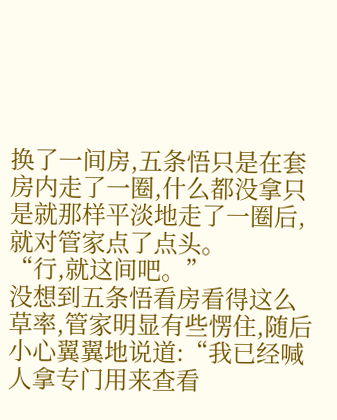换了一间房,五条悟只是在套房内走了一圈,什么都没拿只是就那样平淡地走了一圈后,就对管家点了点头。
“行,就这间吧。”
没想到五条悟看房看得这么草率,管家明显有些愣住,随后小心翼翼地说道:“我已经喊人拿专门用来查看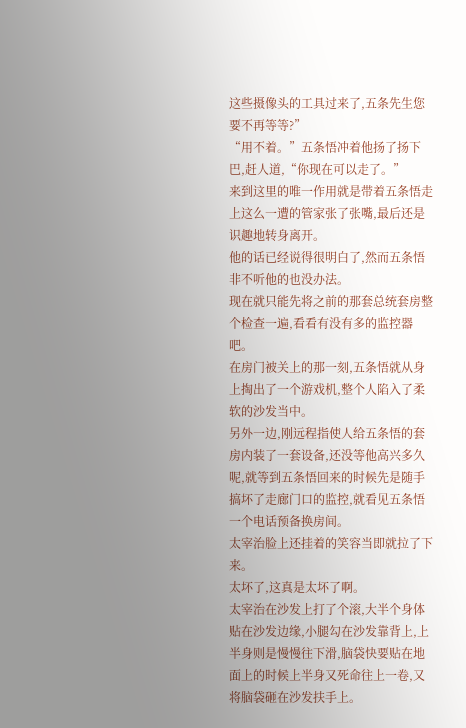这些摄像头的工具过来了,五条先生您要不再等等?”
“用不着。”五条悟冲着他扬了扬下巴,赶人道,“你现在可以走了。”
来到这里的唯一作用就是带着五条悟走上这么一遭的管家张了张嘴,最后还是识趣地转身离开。
他的话已经说得很明白了,然而五条悟非不听他的也没办法。
现在就只能先将之前的那套总统套房整个检查一遍,看看有没有多的监控器吧。
在房门被关上的那一刻,五条悟就从身上掏出了一个游戏机,整个人陷入了柔软的沙发当中。
另外一边,刚远程指使人给五条悟的套房内装了一套设备,还没等他高兴多久呢,就等到五条悟回来的时候先是随手搞坏了走廊门口的监控,就看见五条悟一个电话预备换房间。
太宰治脸上还挂着的笑容当即就拉了下来。
太坏了,这真是太坏了啊。
太宰治在沙发上打了个滚,大半个身体贴在沙发边缘,小腿勾在沙发靠背上,上半身则是慢慢往下滑,脑袋快要贴在地面上的时候上半身又死命往上一卷,又将脑袋砸在沙发扶手上。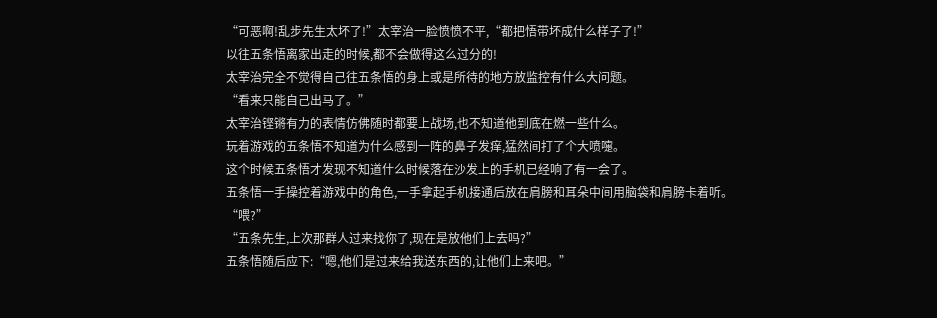“可恶啊!乱步先生太坏了!”太宰治一脸愤愤不平,“都把悟带坏成什么样子了!”
以往五条悟离家出走的时候,都不会做得这么过分的!
太宰治完全不觉得自己往五条悟的身上或是所待的地方放监控有什么大问题。
“看来只能自己出马了。”
太宰治铿锵有力的表情仿佛随时都要上战场,也不知道他到底在燃一些什么。
玩着游戏的五条悟不知道为什么感到一阵的鼻子发痒,猛然间打了个大喷嚏。
这个时候五条悟才发现不知道什么时候落在沙发上的手机已经响了有一会了。
五条悟一手操控着游戏中的角色,一手拿起手机接通后放在肩膀和耳朵中间用脑袋和肩膀卡着听。
“喂?”
“五条先生,上次那群人过来找你了,现在是放他们上去吗?”
五条悟随后应下:“嗯,他们是过来给我送东西的,让他们上来吧。”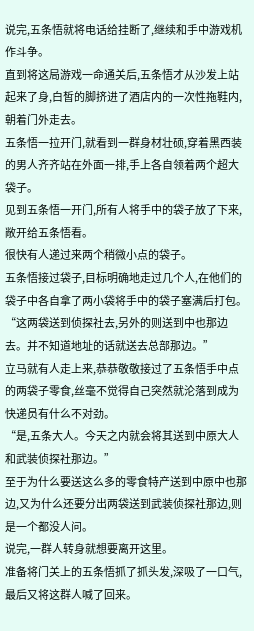说完,五条悟就将电话给挂断了,继续和手中游戏机作斗争。
直到将这局游戏一命通关后,五条悟才从沙发上站起来了身,白皙的脚挤进了酒店内的一次性拖鞋内,朝着门外走去。
五条悟一拉开门,就看到一群身材壮硕,穿着黑西装的男人齐齐站在外面一排,手上各自领着两个超大袋子。
见到五条悟一开门,所有人将手中的袋子放了下来,敞开给五条悟看。
很快有人递过来两个稍微小点的袋子。
五条悟接过袋子,目标明确地走过几个人,在他们的袋子中各自拿了两小袋将手中的袋子塞满后打包。
“这两袋送到侦探社去,另外的则送到中也那边去。并不知道地址的话就送去总部那边。”
立马就有人走上来,恭恭敬敬接过了五条悟手中点的两袋子零食,丝毫不觉得自己突然就沦落到成为快递员有什么不对劲。
“是,五条大人。今天之内就会将其送到中原大人和武装侦探社那边。”
至于为什么要送这么多的零食特产送到中原中也那边,又为什么还要分出两袋送到武装侦探社那边,则是一个都没人问。
说完,一群人转身就想要离开这里。
准备将门关上的五条悟抓了抓头发,深吸了一口气,最后又将这群人喊了回来。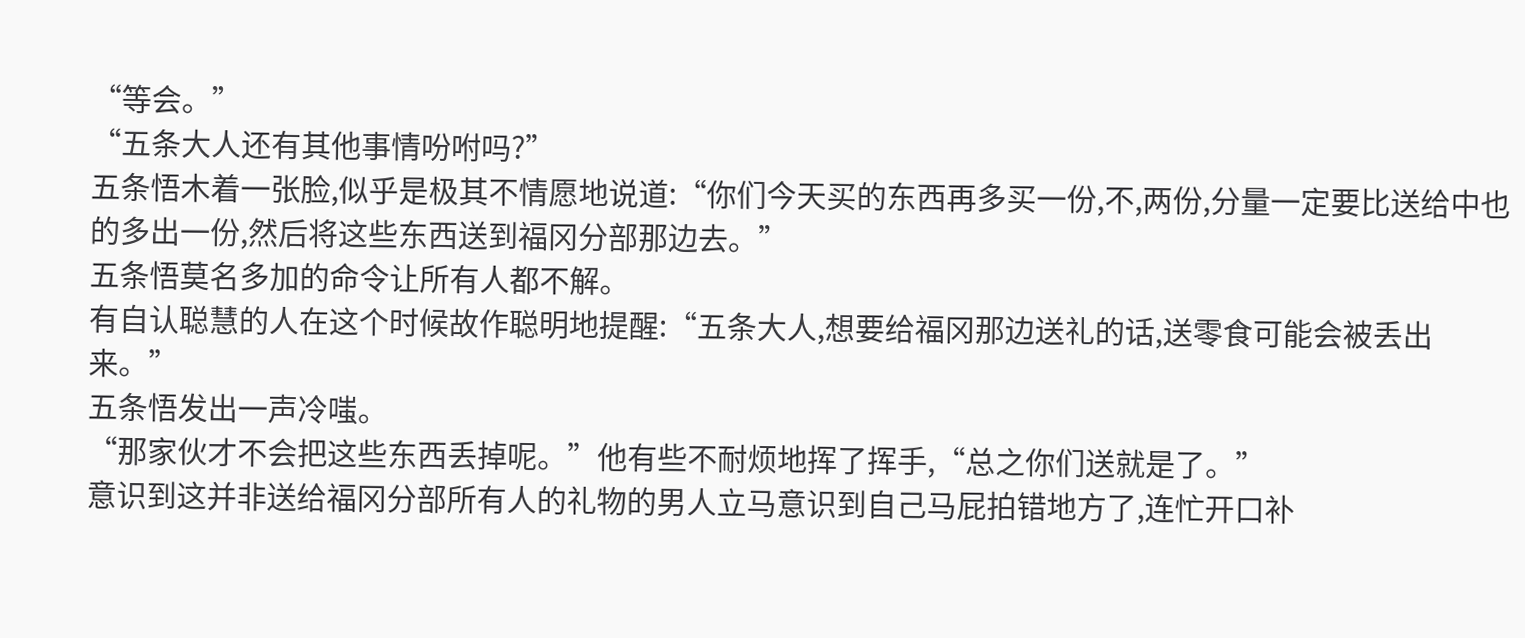“等会。”
“五条大人还有其他事情吩咐吗?”
五条悟木着一张脸,似乎是极其不情愿地说道:“你们今天买的东西再多买一份,不,两份,分量一定要比送给中也的多出一份,然后将这些东西送到福冈分部那边去。”
五条悟莫名多加的命令让所有人都不解。
有自认聪慧的人在这个时候故作聪明地提醒:“五条大人,想要给福冈那边送礼的话,送零食可能会被丢出来。”
五条悟发出一声冷嗤。
“那家伙才不会把这些东西丢掉呢。”他有些不耐烦地挥了挥手,“总之你们送就是了。”
意识到这并非送给福冈分部所有人的礼物的男人立马意识到自己马屁拍错地方了,连忙开口补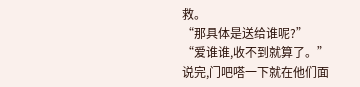救。
“那具体是送给谁呢?”
“爱谁谁,收不到就算了。”
说完,门吧嗒一下就在他们面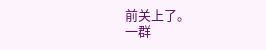前关上了。
一群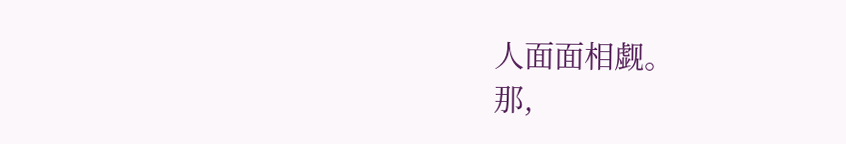人面面相觑。
那,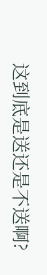这到底是送还是不送啊?